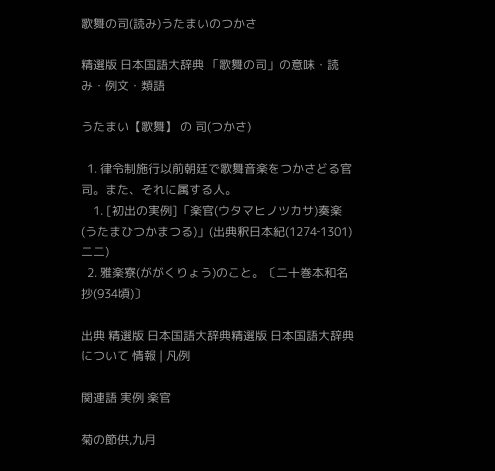歌舞の司(読み)うたまいのつかさ

精選版 日本国語大辞典 「歌舞の司」の意味・読み・例文・類語

うたまい【歌舞】 の 司(つかさ)

  1. 律令制施行以前朝廷で歌舞音楽をつかさどる官司。また、それに属する人。
    1. [初出の実例]「楽官(ウタマヒノツカサ)奏楽(うたまひつかまつる)」(出典釈日本紀(1274‐1301)二二)
  2. 雅楽寮(ががくりょう)のこと。〔二十巻本和名抄(934頃)〕

出典 精選版 日本国語大辞典精選版 日本国語大辞典について 情報 | 凡例

関連語 実例 楽官

菊の節供,九月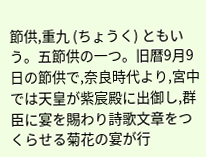節供,重九 (ちょうく) ともいう。五節供の一つ。旧暦9月9日の節供で,奈良時代より,宮中では天皇が紫宸殿に出御し,群臣に宴を賜わり詩歌文章をつくらせる菊花の宴が行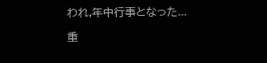われ,年中行事となった...

重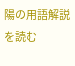陽の用語解説を読む